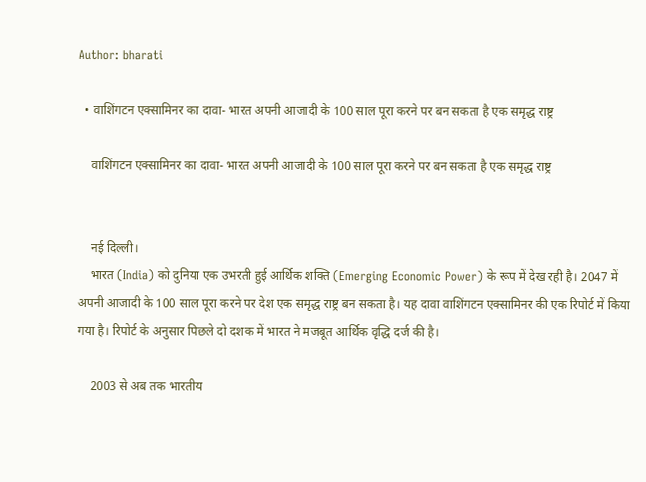Author: bharati

  • वाशिंगटन एक्सामिनर का दावा- भारत अपनी आजादी के 100 साल पूरा करने पर बन सकता है एक समृद्ध राष्ट्र

    वाशिंगटन एक्सामिनर का दावा- भारत अपनी आजादी के 100 साल पूरा करने पर बन सकता है एक समृद्ध राष्ट्र


    नई दिल्ली।
    भारत (India) को दुनिया एक उभरती हुई आर्थिक शक्ति (Emerging Economic Power) के रूप में देख रही है। 2047 में अपनी आजादी के 100 साल पूरा करने पर देश एक समृद्ध राष्ट्र बन सकता है। यह दावा वाशिंगटन एक्सामिनर की एक रिपोर्ट में किया गया है। रिपोर्ट के अनुसार पिछले दो दशक में भारत ने मजबूत आर्थिक वृद्धि दर्ज की है।

    2003 से अब तक भारतीय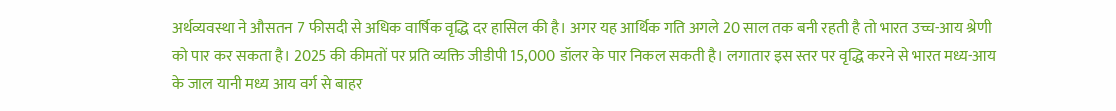अर्थव्यवस्था ने औसतन 7 फीसदी से अधिक वार्षिक वृद्धि दर हासिल की है। अगर यह आर्थिक गति अगले 20 साल तक बनी रहती है तो भारत उच्च-आय श्रेणी को पार कर सकता है। 2025 की कीमतों पर प्रति व्यक्ति जीडीपी 15,000 डॉलर के पार निकल सकती है। लगातार इस स्तर पर वृद्धि करने से भारत मध्य-आय के जाल यानी मध्य आय वर्ग से बाहर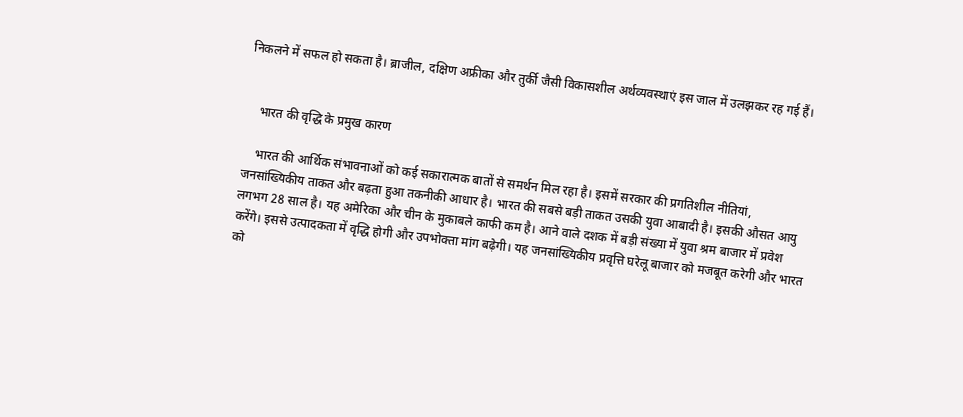निकलने में सफल हो सकता है। ब्राजील, दक्षिण अफ्रीका और तुर्की जैसी विकासशील अर्थव्यवस्थाएं इस जाल में उलझकर रह गई हैं।


    भारत की वृद्धि के प्रमुख कारण

    भारत की आर्थिक संभावनाओं को कई सकारात्मक बातों से समर्थन मिल रहा है। इसमें सरकार की प्रगतिशील नीतियां, जनसांख्यिकीय ताकत और बढ़ता हुआ तकनीकी आधार है। भारत की सबसे बड़ी ताकत उसकी युवा आबादी है। इसकी औसत आयु लगभग 28 साल है। यह अमेरिका और चीन के मुकाबले काफी कम है। आने वाले दशक में बड़ी संख्या में युवा श्रम बाजार में प्रवेश करेंगे। इससे उत्पादकता में वृद्धि होगी और उपभोक्ता मांग बढ़ेगी। यह जनसांख्यिकीय प्रवृत्ति घरेलू बाजार को मजबूत करेगी और भारत को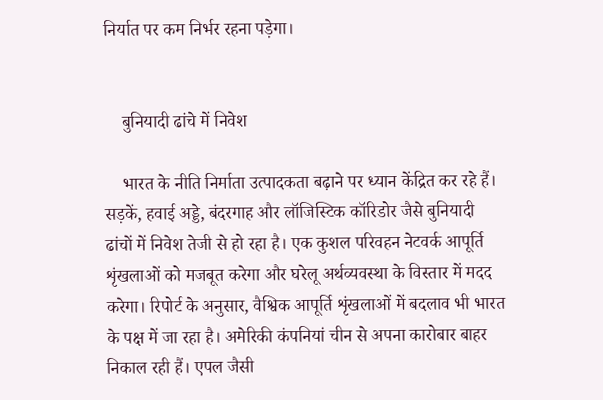निर्यात पर कम निर्भर रहना पड़ेगा।


    बुनियादी ढांचे में निवेश

    भारत के नीति निर्माता उत्पादकता बढ़ाने पर ध्यान केंद्रित कर रहे हैं। सड़कें, हवाई अड्डे, बंदरगाह और लॉजिस्टिक कॉरिडोर जैसे बुनियादी ढांचों में निवेश तेजी से हो रहा है। एक कुशल परिवहन नेटवर्क आपूर्ति शृंखलाओं को मजबूत करेगा और घरेलू अर्थव्यवस्था के विस्तार में मदद करेगा। रिपोर्ट के अनुसार, वैश्विक आपूर्ति शृंखलाओं में बदलाव भी भारत के पक्ष में जा रहा है। अमेरिकी कंपनियां चीन से अपना कारोबार बाहर निकाल रही हैं। एपल जैसी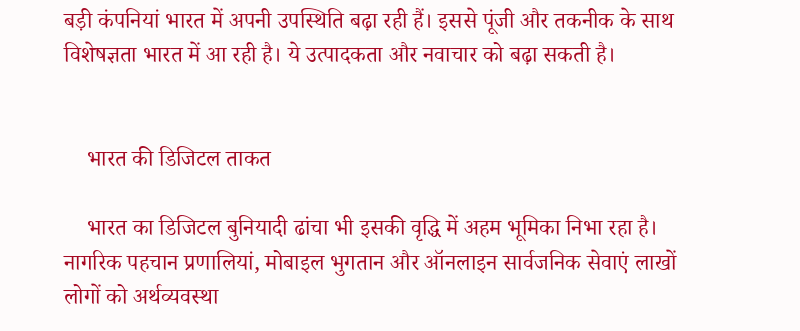बड़ी कंपनियां भारत में अपनी उपस्थिति बढ़ा रही हैं। इससे पूंजी और तकनीक के साथ विशेषज्ञता भारत में आ रही है। ये उत्पादकता और नवाचार को बढ़ा सकती है।


    भारत की डिजिटल ताकत

    भारत का डिजिटल बुनियादी ढांचा भी इसकी वृद्धि में अहम भूमिका निभा रहा है। नागरिक पहचान प्रणालियां, मोबाइल भुगतान और ऑनलाइन सार्वजनिक सेवाएं लाखों लोगों को अर्थव्यवस्था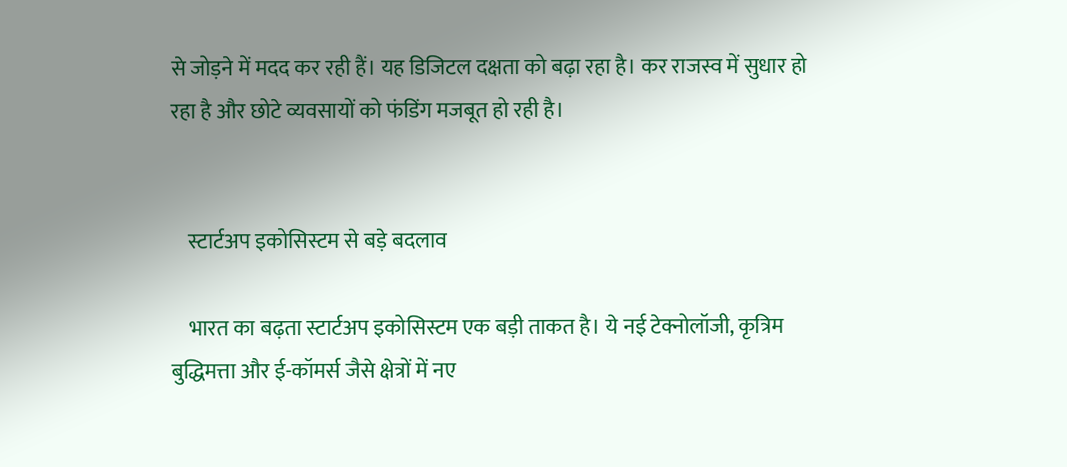से जोड़ने में मदद कर रही हैं। यह डिजिटल दक्षता को बढ़ा रहा है। कर राजस्व में सुधार हो रहा है और छोटे व्यवसायों को फंडिंग मजबूत हो रही है।


    स्टार्टअप इकोसिस्टम से बड़े बदलाव

    भारत का बढ़ता स्टार्टअप इकोसिस्टम एक बड़ी ताकत है। ये नई टेक्नोलॉजी, कृत्रिम बुद्धिमत्ता और ई-कॉमर्स जैसे क्षेत्रों में नए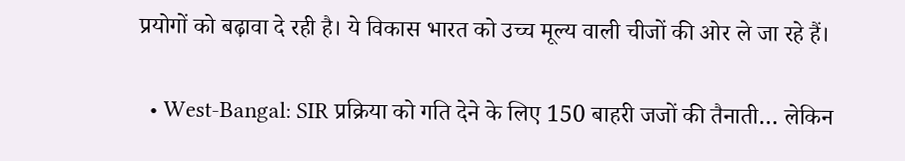प्रयोगों को बढ़ावा दे रही है। ये विकास भारत को उच्च मूल्य वाली चीजों की ओर ले जा रहे हैं।

  • West-Bangal: SIR प्रक्रिया को गति देने के लिए 150 बाहरी जजों की तैनाती… लेकिन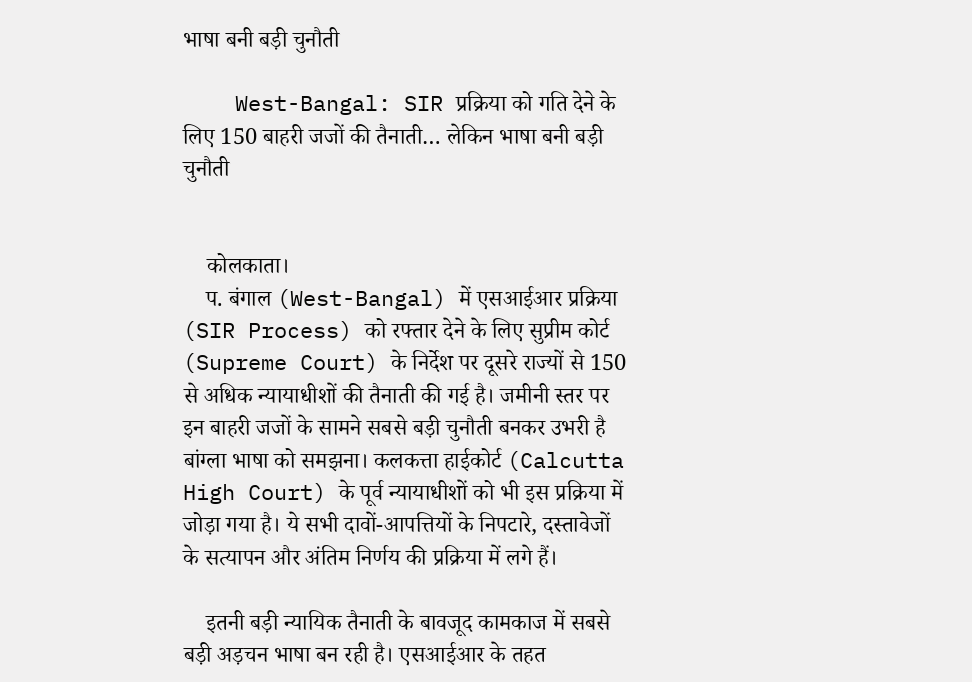भाषा बनी बड़ी चुनौती

    West-Bangal: SIR प्रक्रिया को गति देने के लिए 150 बाहरी जजों की तैनाती… लेकिन भाषा बनी बड़ी चुनौती


    कोलकाता।
    प. बंगाल (West-Bangal) में एसआईआर प्रक्रिया (SIR Process) को रफ्तार देने के लिए सुप्रीम कोर्ट (Supreme Court) के निर्देश पर दूसरे राज्यों से 150 से अधिक न्यायाधीशों की तैनाती की गई है। जमीनी स्तर पर इन बाहरी जजों के सामने सबसे बड़ी चुनौती बनकर उभरी है बांग्ला भाषा को समझना। कलकत्ता हाईकोर्ट (Calcutta High Court) के पूर्व न्यायाधीशों को भी इस प्रक्रिया में जोड़ा गया है। ये सभी दावों-आपत्तियों के निपटारे, दस्तावेजों के सत्यापन और अंतिम निर्णय की प्रक्रिया में लगे हैं।

    इतनी बड़ी न्यायिक तैनाती के बावजूद कामकाज में सबसे बड़ी अड़चन भाषा बन रही है। एसआईआर के तहत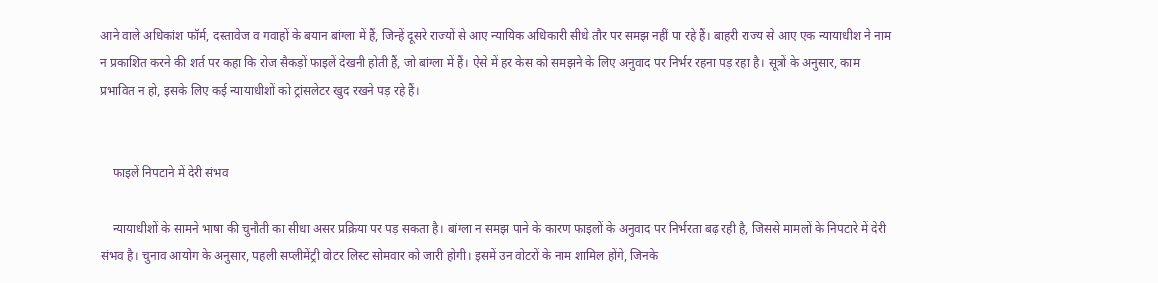आने वाले अधिकांश फॉर्म, दस्तावेज व गवाहों के बयान बांग्ला में हैं, जिन्हें दूसरे राज्यों से आए न्यायिक अधिकारी सीधे तौर पर समझ नहीं पा रहे हैं। बाहरी राज्य से आए एक न्यायाधीश ने नाम न प्रकाशित करने की शर्त पर कहा कि रोज सैकड़ों फाइलें देखनी होती हैं, जो बांग्ला में हैं। ऐसे में हर केस को समझने के लिए अनुवाद पर निर्भर रहना पड़ रहा है। सूत्रों के अनुसार, काम प्रभावित न हो, इसके लिए कई न्यायाधीशों को ट्रांसलेटर खुद रखने पड़ रहे हैं।


    फाइलें निपटाने में देरी संभव

    न्यायाधीशों के सामने भाषा की चुनौती का सीधा असर प्रक्रिया पर पड़ सकता है। बांग्ला न समझ पाने के कारण फाइलों के अनुवाद पर निर्भरता बढ़ रही है, जिससे मामलों के निपटारे में देरी संभव है। चुनाव आयोग के अनुसार, पहली सप्लीमेंट्री वोटर लिस्ट सोमवार को जारी होगी। इसमें उन वोटरों के नाम शामिल होंगे, जिनके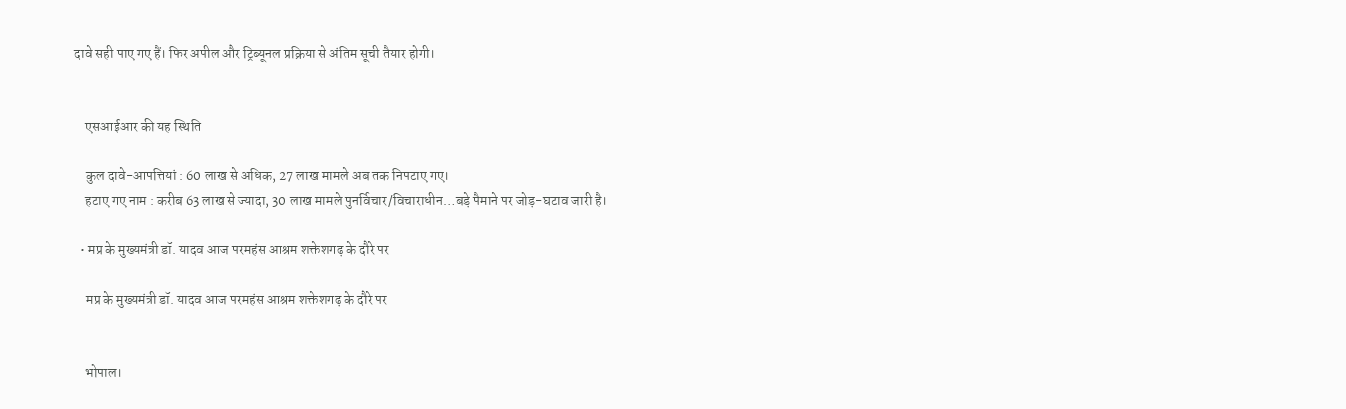दावे सही पाए गए हैं। फिर अपील और ट्रिब्यूनल प्रक्रिया से अंतिम सूची तैयार होगी।


    एसआईआर की यह स्थिति

    कुल दावे-आपत्तियां : 60 लाख से अधिक, 27 लाख मामले अब तक निपटाए गए।
    हटाए गए नाम : करीब 63 लाख से ज्यादा, 30 लाख मामले पुनर्विचार/विचाराधीन…बड़े पैमाने पर जोड़-घटाव जारी है।

  • मप्र के मुख्यमंत्री डॉ. यादव आज परमहंस आश्रम शक्तेशगढ़ के दौरे पर

    मप्र के मुख्यमंत्री डॉ. यादव आज परमहंस आश्रम शक्तेशगढ़ के दौरे पर


    भोपाल।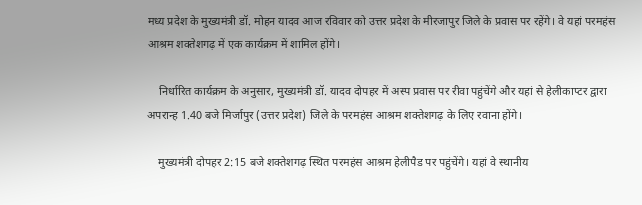मध्य प्रदेश के मुख्यमंत्री डॉ. मोहन यादव आज रविवार को उत्तर प्रदेश के मीरजापुर जिले के प्रवास पर रहेंगे। वे यहां परमहंस आश्रम शक्तेशगढ़ में एक कार्यक्रम में शामिल होंगे।

    निर्धारित कार्यक्रम के अनुसार, मुख्यमंत्री डॉ. यादव दोपहर में अस्प प्रवास पर रीवा पहुंचेंगे और यहां से हेलीकाप्टर द्वारा अपरान्ह 1.40 बजे मिर्जापुर (उत्तर प्रदेश) जिले के परमहंस आश्रम शक्तेशगढ़ के लिए रवाना होंगे।

    मुख्यमंत्री दोपहर 2:15 बजे शक्तेशगढ़ स्थित परमहंस आश्रम हेलीपैड पर पहुंचेंगे। यहां वे स्थानीय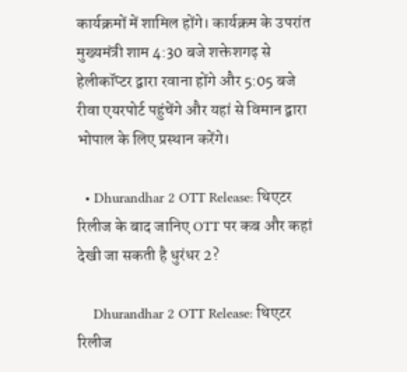कार्यक्रमों में शामिल होंगे। कार्यक्रम के उपरांत मुख्यमंत्री शाम 4:30 बजे शक्तेशगढ़ से हेलीकॉप्टर द्वारा रवाना होंगे और 5:05 बजे रीवा एयरपोर्ट पहुंचेंगे और यहां से विमान द्वारा भोपाल के लिए प्रस्थान करेंगे।

  • Dhurandhar 2 OTT Release: थिएटर रिलीज के बाद जानिए OTT पर कब और कहां देखी जा सकती है धुरंधर 2?

    Dhurandhar 2 OTT Release: थिएटर रिलीज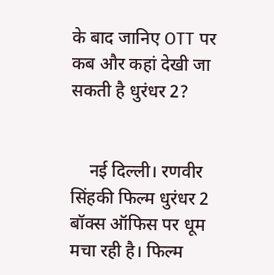के बाद जानिए OTT पर कब और कहां देखी जा सकती है धुरंधर 2?


    नई दिल्ली। रणवीर सिंहकी फिल्म धुरंधर 2 बॉक्स ऑफिस पर धूम मचा रही है। फिल्म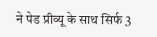ने पेड प्रीव्यू के साथ सिर्फ 3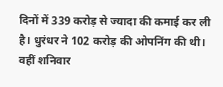दिनों में 339 करोड़ से ज्यादा की कमाई कर ली है। धुरंधर ने 102 करोड़ की ओपनिंग की थी। वहीं शनिवार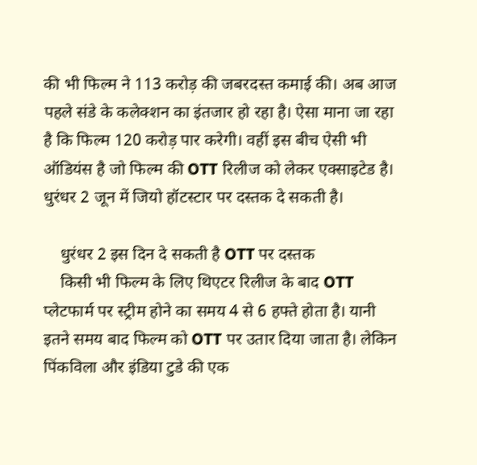की भी फिल्म ने 113 करोड़ की जबरदस्त कमाई की। अब आज पहले संडे के कलेक्शन का इंतजार हो रहा है। ऐसा माना जा रहा है कि फिल्म 120 करोड़ पार करेगी। वहीं इस बीच ऐसी भी ऑडियंस है जो फिल्म की OTT रिलीज को लेकर एक्साइटेड है। धुरंधर 2 जून में जियो हॉटस्टार पर दस्तक दे सकती है।

    धुरंधर 2 इस दिन दे सकती है OTT पर दस्तक
    किसी भी फिल्म के लिए थिएटर रिलीज के बाद OTT प्लेटफार्म पर स्ट्रीम होने का समय 4 से 6 हफ्ते होता है। यानी इतने समय बाद फिल्म को OTT पर उतार दिया जाता है। लेकिन पिंकविला और इंडिया टुडे की एक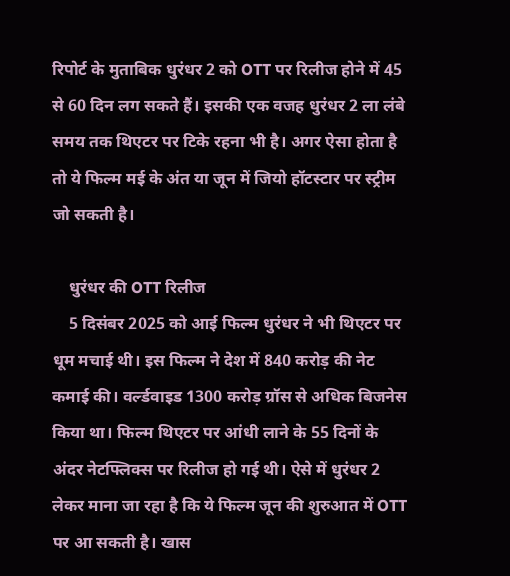रिपोर्ट के मुताबिक धुरंधर 2 को OTT पर रिलीज होने में 45 से 60 दिन लग सकते हैं। इसकी एक वजह धुरंधर 2 ला लंबे समय तक थिएटर पर टिके रहना भी है। अगर ऐसा होता है तो ये फिल्म मई के अंत या जून में जियो हॉटस्टार पर स्ट्रीम जो सकती है।

    धुरंधर की OTT रिलीज
    5 दिसंबर 2025 को आई फिल्म धुरंधर ने भी थिएटर पर धूम मचाई थी। इस फिल्म ने देश में 840 करोड़ की नेट कमाई की। वर्ल्डवाइड 1300 करोड़ ग्रॉस से अधिक बिजनेस किया था। फिल्म थिएटर पर आंधी लाने के 55 दिनों के अंदर नेटफ्लिक्स पर रिलीज हो गई थी। ऐसे में धुरंधर 2 लेकर माना जा रहा है कि ये फिल्म जून की शुरुआत में OTT पर आ सकती है। खास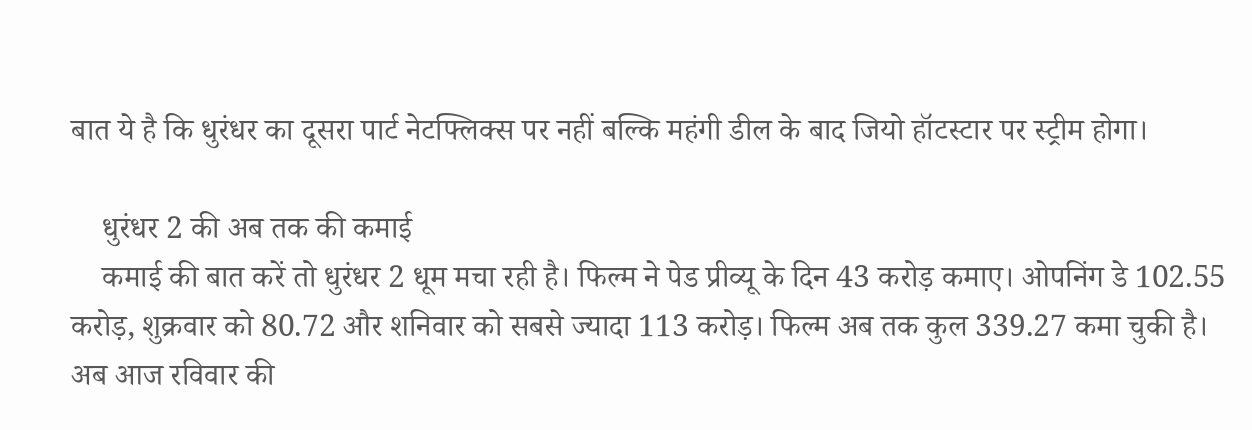बात ये है कि धुरंधर का दूसरा पार्ट नेटफ्लिक्स पर नहीं बल्कि महंगी डील के बाद जियो हॉटस्टार पर स्ट्रीम होगा।

    धुरंधर 2 की अब तक की कमाई
    कमाई की बात करें तो धुरंधर 2 धूम मचा रही है। फिल्म ने पेड प्रीव्यू के दिन 43 करोड़ कमाए। ओपनिंग डे 102.55 करोड़, शुक्रवार को 80.72 और शनिवार को सबसे ज्यादा 113 करोड़। फिल्म अब तक कुल 339.27 कमा चुकी है। अब आज रविवार की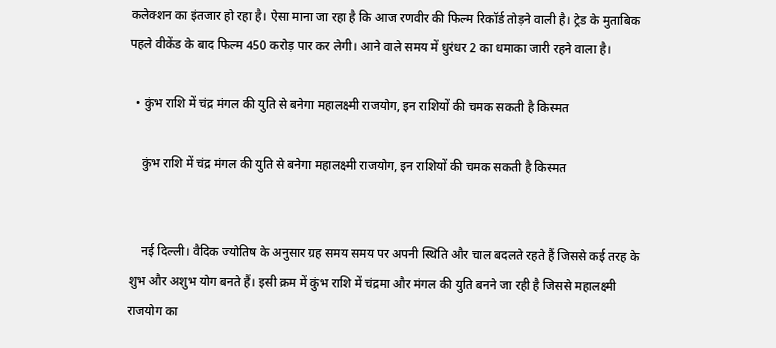कलेक्शन का इंतजार हो रहा है। ऐसा माना जा रहा है कि आज रणवीर की फिल्म रिकॉर्ड तोड़ने वाली है। ट्रेड के मुताबिक पहले वीकेंड के बाद फिल्म 450 करोड़ पार कर लेगी। आने वाले समय में धुरंधर 2 का धमाका जारी रहने वाला है।

  • कुंभ राशि में चंद्र मंगल की युति से बनेगा महालक्ष्मी राजयोग, इन राशियों की चमक सकती है किस्मत

    कुंभ राशि में चंद्र मंगल की युति से बनेगा महालक्ष्मी राजयोग, इन राशियों की चमक सकती है किस्मत


    नई दिल्ली। वैदिक ज्योतिष के अनुसार ग्रह समय समय पर अपनी स्थिति और चाल बदलते रहते हैं जिससे कई तरह के शुभ और अशुभ योग बनते हैं। इसी क्रम में कुंभ राशि में चंद्रमा और मंगल की युति बनने जा रही है जिससे महालक्ष्मी राजयोग का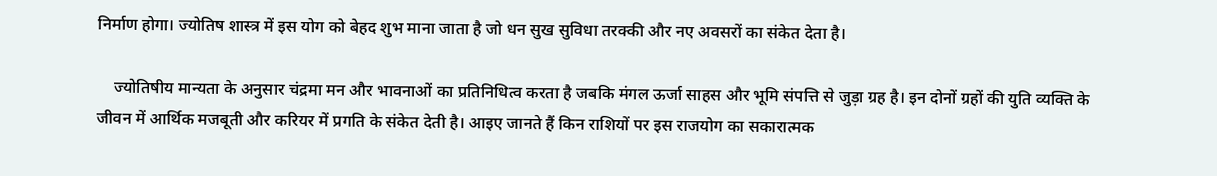निर्माण होगा। ज्योतिष शास्त्र में इस योग को बेहद शुभ माना जाता है जो धन सुख सुविधा तरक्की और नए अवसरों का संकेत देता है।

    ज्योतिषीय मान्यता के अनुसार चंद्रमा मन और भावनाओं का प्रतिनिधित्व करता है जबकि मंगल ऊर्जा साहस और भूमि संपत्ति से जुड़ा ग्रह है। इन दोनों ग्रहों की युति व्यक्ति के जीवन में आर्थिक मजबूती और करियर में प्रगति के संकेत देती है। आइए जानते हैं किन राशियों पर इस राजयोग का सकारात्मक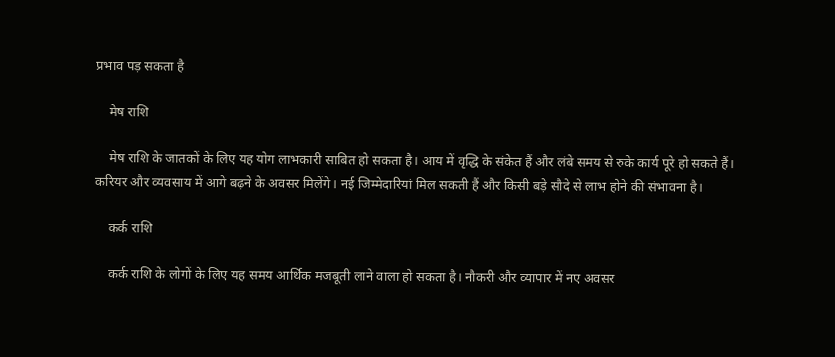प्रभाव पड़ सकता है

    मेष राशि

    मेष राशि के जातकों के लिए यह योग लाभकारी साबित हो सकता है। आय में वृद्धि के संकेत हैं और लंबे समय से रुके कार्य पूरे हो सकते हैं। करियर और व्यवसाय में आगे बढ़ने के अवसर मिलेंगे। नई जिम्मेदारियां मिल सकती हैं और किसी बड़े सौदे से लाभ होने की संभावना है।

    कर्क राशि

    कर्क राशि के लोगों के लिए यह समय आर्थिक मजबूती लाने वाला हो सकता है। नौकरी और व्यापार में नए अवसर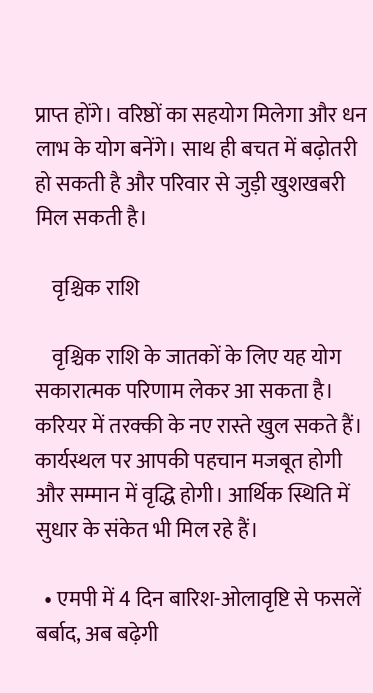प्राप्त होंगे। वरिष्ठों का सहयोग मिलेगा और धन लाभ के योग बनेंगे। साथ ही बचत में बढ़ोतरी हो सकती है और परिवार से जुड़ी खुशखबरी मिल सकती है।

    वृश्चिक राशि

    वृश्चिक राशि के जातकों के लिए यह योग सकारात्मक परिणाम लेकर आ सकता है। करियर में तरक्की के नए रास्ते खुल सकते हैं। कार्यस्थल पर आपकी पहचान मजबूत होगी और सम्मान में वृद्धि होगी। आर्थिक स्थिति में सुधार के संकेत भी मिल रहे हैं।

  • एमपी में 4 दिन बारिश-ओलावृष्टि से फसलें बर्बाद, अब बढ़ेगी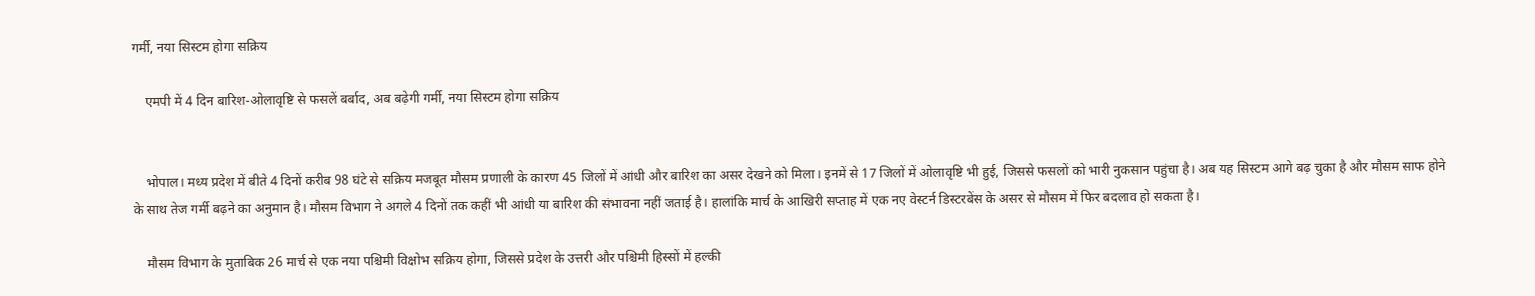गर्मी, नया सिस्टम होगा सक्रिय

    एमपी में 4 दिन बारिश-ओलावृष्टि से फसलें बर्बाद, अब बढ़ेगी गर्मी, नया सिस्टम होगा सक्रिय


    भोपाल। मध्य प्रदेश में बीते 4 दिनों करीब 98 घंटे से सक्रिय मजबूत मौसम प्रणाली के कारण 45 जिलों में आंधी और बारिश का असर देखने को मिला। इनमें से 17 जिलों में ओलावृष्टि भी हुई, जिससे फसलों को भारी नुकसान पहुंचा है। अब यह सिस्टम आगे बढ़ चुका है और मौसम साफ होने के साथ तेज गर्मी बढ़ने का अनुमान है। मौसम विभाग ने अगले 4 दिनों तक कहीं भी आंधी या बारिश की संभावना नहीं जताई है। हालांकि मार्च के आखिरी सप्ताह में एक नए वेस्टर्न डिस्टरबेंस के असर से मौसम में फिर बदलाव हो सकता है।

    मौसम विभाग के मुताबिक 26 मार्च से एक नया पश्चिमी विक्षोभ सक्रिय होगा, जिससे प्रदेश के उत्तरी और पश्चिमी हिस्सों में हल्की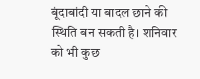बूंदाबांदी या बादल छाने की स्थिति बन सकती है। शनिवार को भी कुछ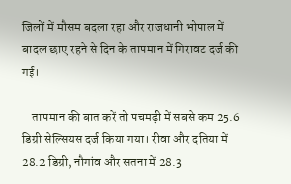जिलों में मौसम बदला रहा और राजधानी भोपाल में बादल छाए रहने से दिन के तापमान में गिरावट दर्ज की गई।

    तापमान की बात करें तो पचमढ़ी में सबसे कम 25.6 डिग्री सेल्सियस दर्ज किया गया। रीवा और दतिया में 28.2 डिग्री, नौगांव और सतना में 28.3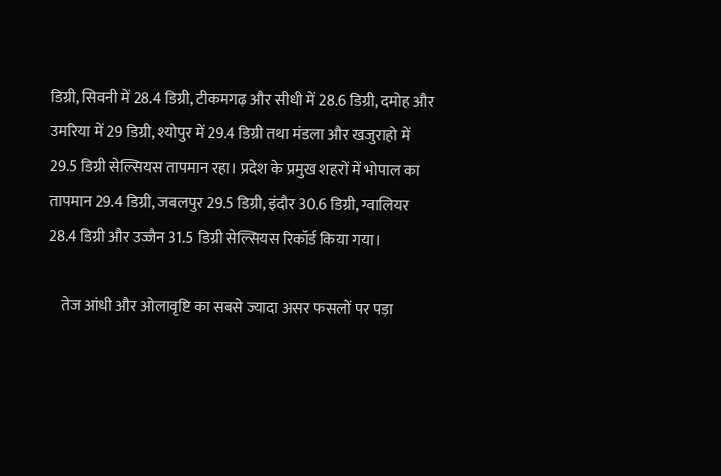डिग्री, सिवनी में 28.4 डिग्री, टीकमगढ़ और सीधी में 28.6 डिग्री, दमोह और उमरिया में 29 डिग्री, श्योपुर में 29.4 डिग्री तथा मंडला और खजुराहो में 29.5 डिग्री सेल्सियस तापमान रहा। प्रदेश के प्रमुख शहरों में भोपाल का तापमान 29.4 डिग्री, जबलपुर 29.5 डिग्री, इंदौर 30.6 डिग्री, ग्वालियर 28.4 डिग्री और उज्जैन 31.5 डिग्री सेल्सियस रिकॉर्ड किया गया।

    तेज आंधी और ओलावृष्टि का सबसे ज्यादा असर फसलों पर पड़ा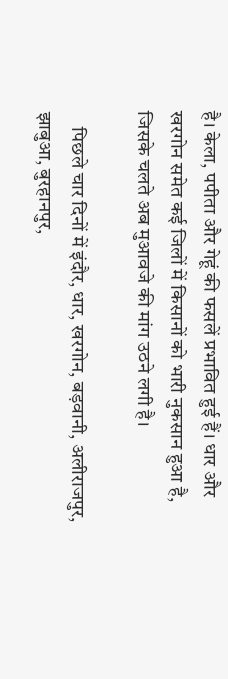है। केला, पपीता और गेहूं की फसलें प्रभावित हुई हैं। धार और खरगोन समेत कई जिलों में किसानों को भारी नुकसान हुआ है, जिसके चलते अब मुआवजे की मांग उठने लगी है।

    पिछले चार दिनों में इंदौर, धार, खरगोन, बड़वानी, अलीराजपुर, झाबुआ, बुरहानपुर,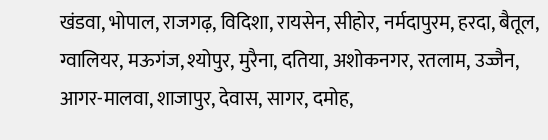खंडवा, भोपाल, राजगढ़, विदिशा, रायसेन, सीहोर, नर्मदापुरम, हरदा, बैतूल, ग्वालियर, मऊगंज, श्योपुर, मुरैना, दतिया, अशोकनगर, रतलाम, उज्जैन, आगर-मालवा, शाजापुर, देवास, सागर, दमोह,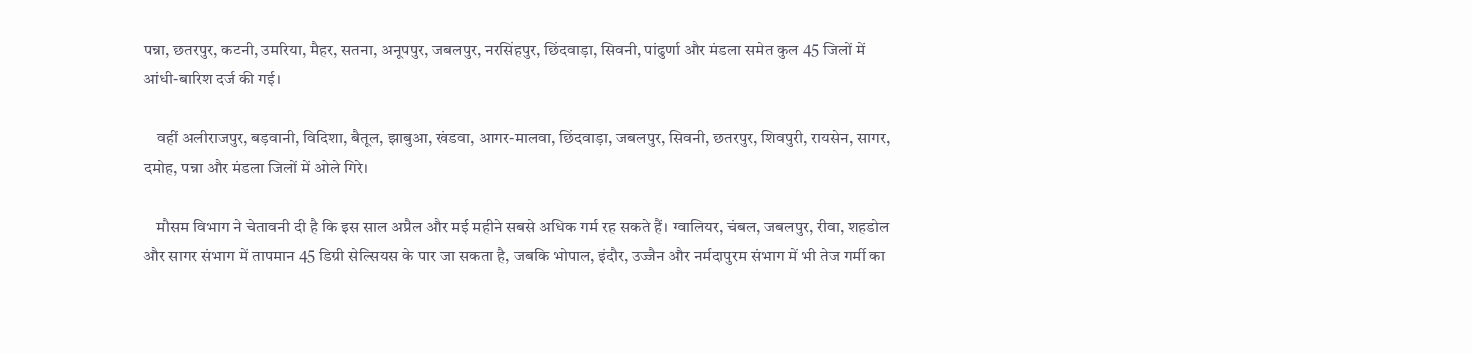पन्ना, छतरपुर, कटनी, उमरिया, मैहर, सतना, अनूपपुर, जबलपुर, नरसिंहपुर, छिंदवाड़ा, सिवनी, पांढुर्णा और मंडला समेत कुल 45 जिलों में आंधी-बारिश दर्ज की गई।

    वहीं अलीराजपुर, बड़वानी, विदिशा, बैतूल, झाबुआ, खंडवा, आगर-मालवा, छिंदवाड़ा, जबलपुर, सिवनी, छतरपुर, शिवपुरी, रायसेन, सागर, दमोह, पन्ना और मंडला जिलों में ओले गिरे।

    मौसम विभाग ने चेतावनी दी है कि इस साल अप्रैल और मई महीने सबसे अधिक गर्म रह सकते हैं। ग्वालियर, चंबल, जबलपुर, रीवा, शहडोल और सागर संभाग में तापमान 45 डिग्री सेल्सियस के पार जा सकता है, जबकि भोपाल, इंदौर, उज्जैन और नर्मदापुरम संभाग में भी तेज गर्मी का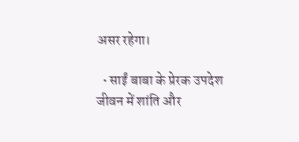असर रहेगा।

  • साईं बाबा के प्रेरक उपदेश जीवन में शांति और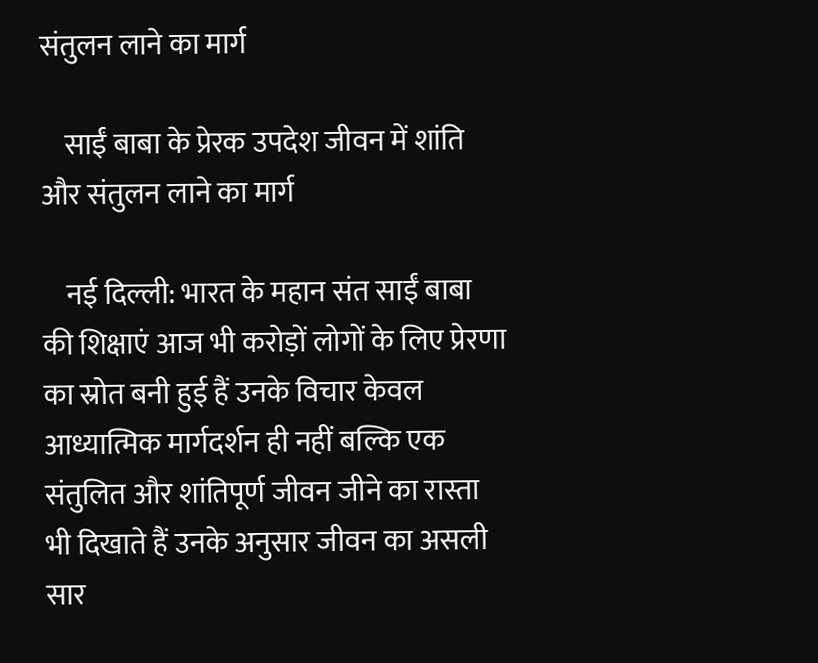संतुलन लाने का मार्ग

    साईं बाबा के प्रेरक उपदेश जीवन में शांति और संतुलन लाने का मार्ग

    नई दिल्ली: भारत के महान संत साईं बाबा की शिक्षाएं आज भी करोड़ों लोगों के लिए प्रेरणा का स्रोत बनी हुई हैं उनके विचार केवल आध्यात्मिक मार्गदर्शन ही नहीं बल्कि एक संतुलित और शांतिपूर्ण जीवन जीने का रास्ता भी दिखाते हैं उनके अनुसार जीवन का असली सार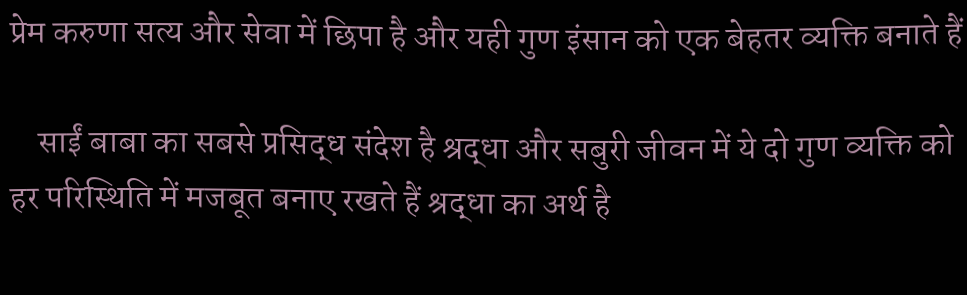प्रेम करुणा सत्य और सेवा में छिपा है और यही गुण इंसान को एक बेहतर व्यक्ति बनाते हैं

    साईं बाबा का सबसे प्रसिद्ध संदेश है श्रद्धा और सबुरी जीवन में ये दो गुण व्यक्ति को हर परिस्थिति में मजबूत बनाए रखते हैं श्रद्धा का अर्थ है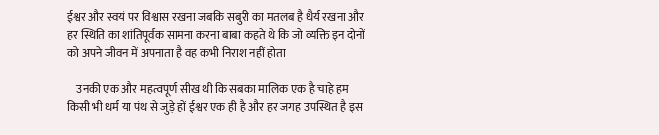ईश्वर और स्वयं पर विश्वास रखना जबकि सबुरी का मतलब है धैर्य रखना और हर स्थिति का शांतिपूर्वक सामना करना बाबा कहते थे कि जो व्यक्ति इन दोनों को अपने जीवन में अपनाता है वह कभी निराश नहीं होता

    उनकी एक और महत्वपूर्ण सीख थी कि सबका मालिक एक है चाहे हम किसी भी धर्म या पंथ से जुड़े हों ईश्वर एक ही है और हर जगह उपस्थित है इस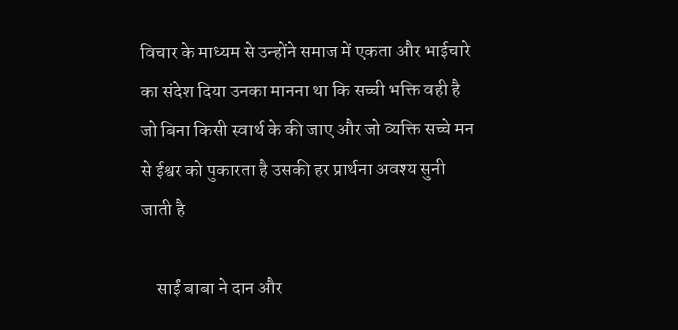विचार के माध्यम से उन्होंने समाज में एकता और भाईचारे का संदेश दिया उनका मानना था कि सच्ची भक्ति वही है जो बिना किसी स्वार्थ के की जाए और जो व्यक्ति सच्चे मन से ईश्वर को पुकारता है उसकी हर प्रार्थना अवश्य सुनी जाती है

    साईं बाबा ने दान और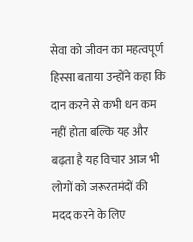सेवा को जीवन का महत्वपूर्ण हिस्सा बताया उन्होंने कहा कि दान करने से कभी धन कम नहीं होता बल्कि यह और बढ़ता है यह विचार आज भी लोगों को जरूरतमंदों की मदद करने के लिए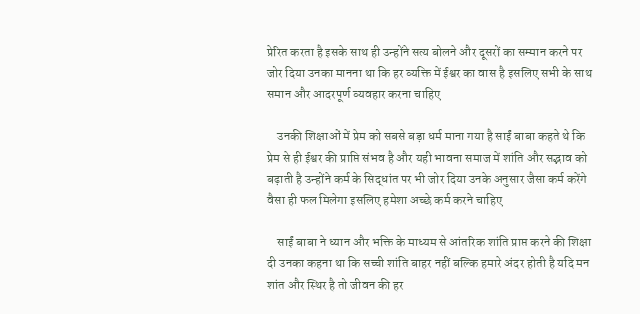प्रेरित करता है इसके साथ ही उन्होंने सत्य बोलने और दूसरों का सम्मान करने पर जोर दिया उनका मानना था कि हर व्यक्ति में ईश्वर का वास है इसलिए सभी के साथ समान और आदरपूर्ण व्यवहार करना चाहिए

    उनकी शिक्षाओं में प्रेम को सबसे बड़ा धर्म माना गया है साईं बाबा कहते थे कि प्रेम से ही ईश्वर की प्राप्ति संभव है और यही भावना समाज में शांति और सद्भाव को बढ़ाती है उन्होंने कर्म के सिद्धांत पर भी जोर दिया उनके अनुसार जैसा कर्म करेंगे वैसा ही फल मिलेगा इसलिए हमेशा अच्छे कर्म करने चाहिए

    साईं बाबा ने ध्यान और भक्ति के माध्यम से आंतरिक शांति प्राप्त करने की शिक्षा दी उनका कहना था कि सच्ची शांति बाहर नहीं बल्कि हमारे अंदर होती है यदि मन शांत और स्थिर है तो जीवन की हर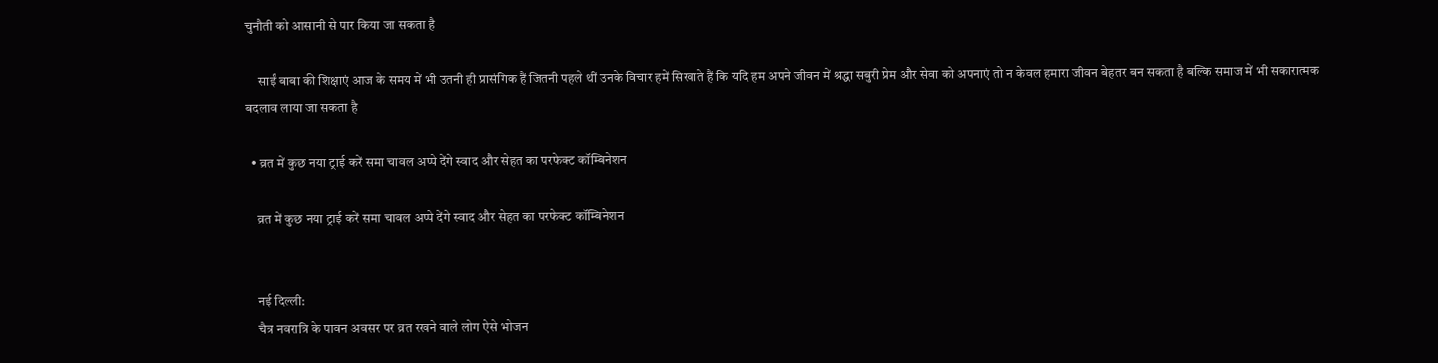चुनौती को आसानी से पार किया जा सकता है

     साईं बाबा की शिक्षाएं आज के समय में भी उतनी ही प्रासंगिक हैं जितनी पहले थीं उनके विचार हमें सिखाते हैं कि यदि हम अपने जीवन में श्रद्धा सबुरी प्रेम और सेवा को अपनाएं तो न केवल हमारा जीवन बेहतर बन सकता है बल्कि समाज में भी सकारात्मक बदलाव लाया जा सकता है

  • व्रत में कुछ नया ट्राई करें समा चावल अप्पे देंगे स्वाद और सेहत का परफेक्ट कॉम्बिनेशन

    व्रत में कुछ नया ट्राई करें समा चावल अप्पे देंगे स्वाद और सेहत का परफेक्ट कॉम्बिनेशन


    नई दिल्ली:
    चैत्र नवरात्रि के पावन अवसर पर व्रत रखने वाले लोग ऐसे भोजन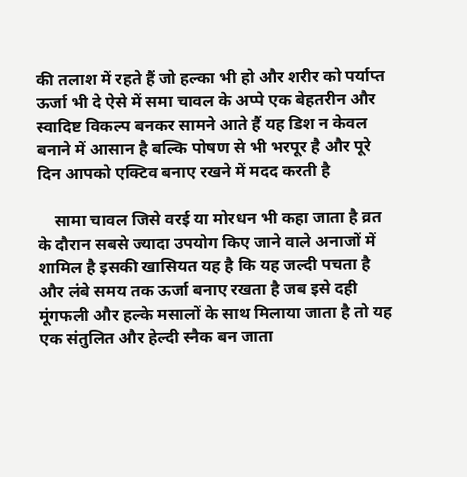की तलाश में रहते हैं जो हल्का भी हो और शरीर को पर्याप्त ऊर्जा भी दे ऐसे में समा चावल के अप्पे एक बेहतरीन और स्वादिष्ट विकल्प बनकर सामने आते हैं यह डिश न केवल बनाने में आसान है बल्कि पोषण से भी भरपूर है और पूरे दिन आपको एक्टिव बनाए रखने में मदद करती है

    सामा चावल जिसे वरई या मोरधन भी कहा जाता है व्रत के दौरान सबसे ज्यादा उपयोग किए जाने वाले अनाजों में शामिल है इसकी खासियत यह है कि यह जल्दी पचता है और लंबे समय तक ऊर्जा बनाए रखता है जब इसे दही मूंगफली और हल्के मसालों के साथ मिलाया जाता है तो यह एक संतुलित और हेल्दी स्नैक बन जाता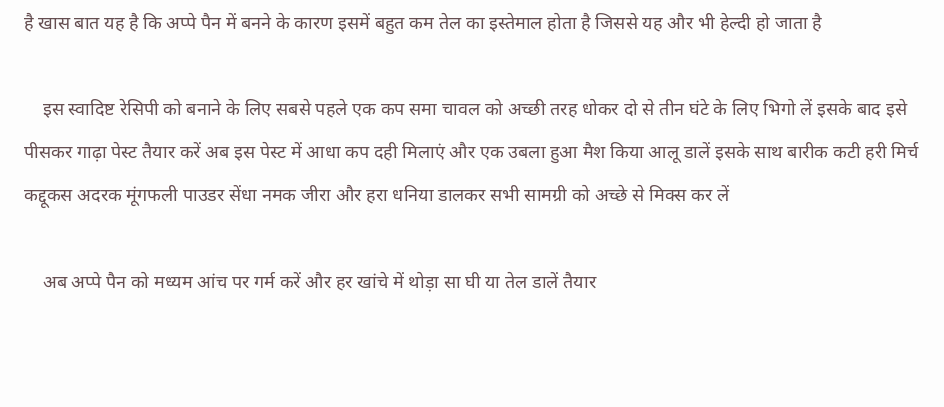है खास बात यह है कि अप्पे पैन में बनने के कारण इसमें बहुत कम तेल का इस्तेमाल होता है जिससे यह और भी हेल्दी हो जाता है

    इस स्वादिष्ट रेसिपी को बनाने के लिए सबसे पहले एक कप समा चावल को अच्छी तरह धोकर दो से तीन घंटे के लिए भिगो लें इसके बाद इसे पीसकर गाढ़ा पेस्ट तैयार करें अब इस पेस्ट में आधा कप दही मिलाएं और एक उबला हुआ मैश किया आलू डालें इसके साथ बारीक कटी हरी मिर्च कद्दूकस अदरक मूंगफली पाउडर सेंधा नमक जीरा और हरा धनिया डालकर सभी सामग्री को अच्छे से मिक्स कर लें

    अब अप्पे पैन को मध्यम आंच पर गर्म करें और हर खांचे में थोड़ा सा घी या तेल डालें तैयार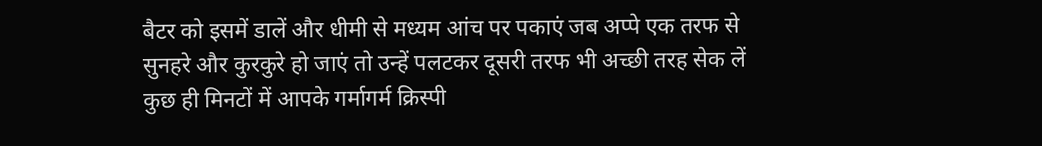बैटर को इसमें डालें और धीमी से मध्यम आंच पर पकाएं जब अप्पे एक तरफ से सुनहरे और कुरकुरे हो जाएं तो उन्हें पलटकर दूसरी तरफ भी अच्छी तरह सेक लें कुछ ही मिनटों में आपके गर्मागर्म क्रिस्पी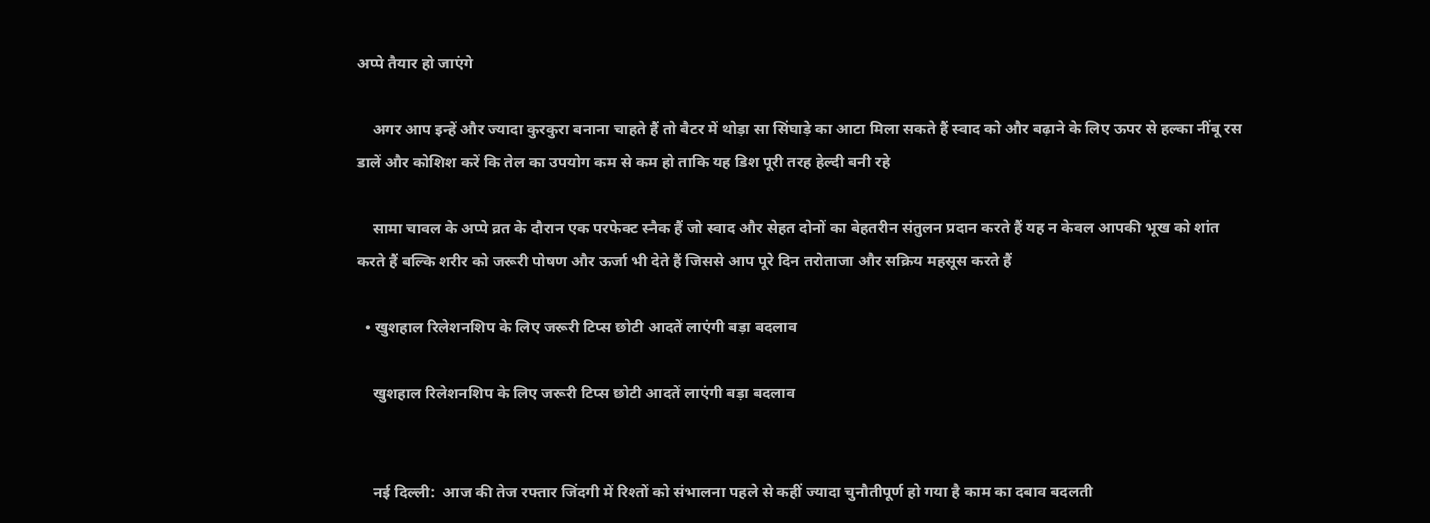अप्पे तैयार हो जाएंगे

    अगर आप इन्हें और ज्यादा कुरकुरा बनाना चाहते हैं तो बैटर में थोड़ा सा सिंघाड़े का आटा मिला सकते हैं स्वाद को और बढ़ाने के लिए ऊपर से हल्का नींबू रस डालें और कोशिश करें कि तेल का उपयोग कम से कम हो ताकि यह डिश पूरी तरह हेल्दी बनी रहे

    सामा चावल के अप्पे व्रत के दौरान एक परफेक्ट स्नैक हैं जो स्वाद और सेहत दोनों का बेहतरीन संतुलन प्रदान करते हैं यह न केवल आपकी भूख को शांत करते हैं बल्कि शरीर को जरूरी पोषण और ऊर्जा भी देते हैं जिससे आप पूरे दिन तरोताजा और सक्रिय महसूस करते हैं

  • खुशहाल रिलेशनशिप के लिए जरूरी टिप्स छोटी आदतें लाएंगी बड़ा बदलाव

    खुशहाल रिलेशनशिप के लिए जरूरी टिप्स छोटी आदतें लाएंगी बड़ा बदलाव


    नई दिल्ली:  आज की तेज रफ्तार जिंदगी में रिश्तों को संभालना पहले से कहीं ज्यादा चुनौतीपूर्ण हो गया है काम का दबाव बदलती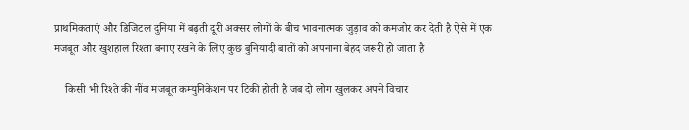प्राथमिकताएं और डिजिटल दुनिया में बढ़ती दूरी अक्सर लोगों के बीच भावनात्मक जुड़ाव को कमजोर कर देती है ऐसे में एक मजबूत और खुशहाल रिश्ता बनाए रखने के लिए कुछ बुनियादी बातों को अपनाना बेहद जरूरी हो जाता है

    किसी भी रिश्ते की नींव मजबूत कम्युनिकेशन पर टिकी होती है जब दो लोग खुलकर अपने विचार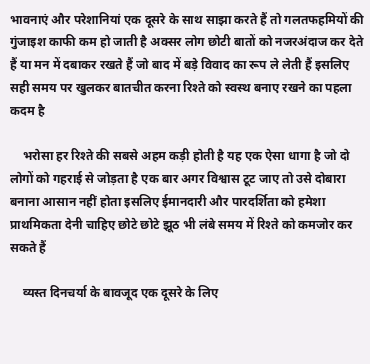भावनाएं और परेशानियां एक दूसरे के साथ साझा करते हैं तो गलतफहमियों की गुंजाइश काफी कम हो जाती है अक्सर लोग छोटी बातों को नजरअंदाज कर देते हैं या मन में दबाकर रखते हैं जो बाद में बड़े विवाद का रूप ले लेती हैं इसलिए सही समय पर खुलकर बातचीत करना रिश्ते को स्वस्थ बनाए रखने का पहला कदम है

    भरोसा हर रिश्ते की सबसे अहम कड़ी होती है यह एक ऐसा धागा है जो दो लोगों को गहराई से जोड़ता है एक बार अगर विश्वास टूट जाए तो उसे दोबारा बनाना आसान नहीं होता इसलिए ईमानदारी और पारदर्शिता को हमेशा प्राथमिकता देनी चाहिए छोटे छोटे झूठ भी लंबे समय में रिश्ते को कमजोर कर सकते हैं

    व्यस्त दिनचर्या के बावजूद एक दूसरे के लिए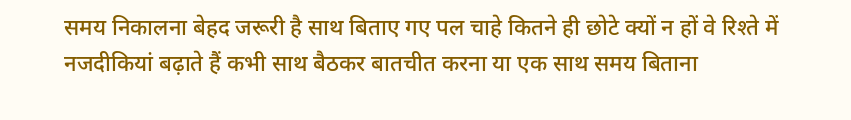समय निकालना बेहद जरूरी है साथ बिताए गए पल चाहे कितने ही छोटे क्यों न हों वे रिश्ते में नजदीकियां बढ़ाते हैं कभी साथ बैठकर बातचीत करना या एक साथ समय बिताना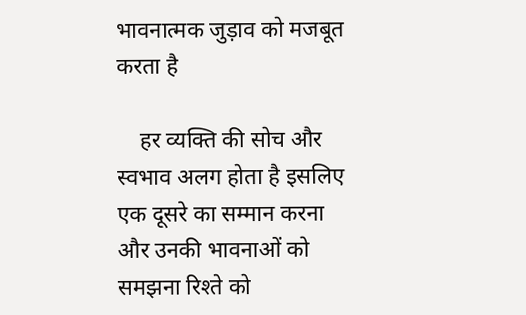भावनात्मक जुड़ाव को मजबूत करता है

    हर व्यक्ति की सोच और स्वभाव अलग होता है इसलिए एक दूसरे का सम्मान करना और उनकी भावनाओं को समझना रिश्ते को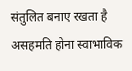संतुलित बनाए रखता है असहमति होना स्वाभाविक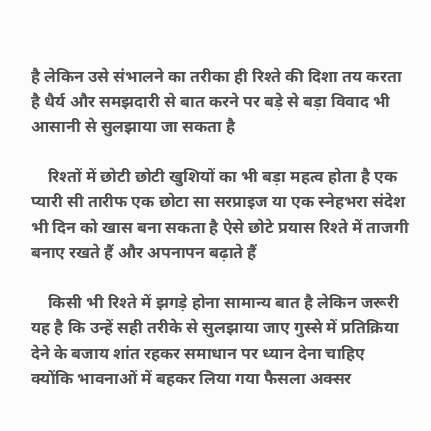है लेकिन उसे संभालने का तरीका ही रिश्ते की दिशा तय करता है धैर्य और समझदारी से बात करने पर बड़े से बड़ा विवाद भी आसानी से सुलझाया जा सकता है

    रिश्तों में छोटी छोटी खुशियों का भी बड़ा महत्व होता है एक प्यारी सी तारीफ एक छोटा सा सरप्राइज या एक स्नेहभरा संदेश भी दिन को खास बना सकता है ऐसे छोटे प्रयास रिश्ते में ताजगी बनाए रखते हैं और अपनापन बढ़ाते हैं

    किसी भी रिश्ते में झगड़े होना सामान्य बात है लेकिन जरूरी यह है कि उन्हें सही तरीके से सुलझाया जाए गुस्से में प्रतिक्रिया देने के बजाय शांत रहकर समाधान पर ध्यान देना चाहिए क्योंकि भावनाओं में बहकर लिया गया फैसला अक्सर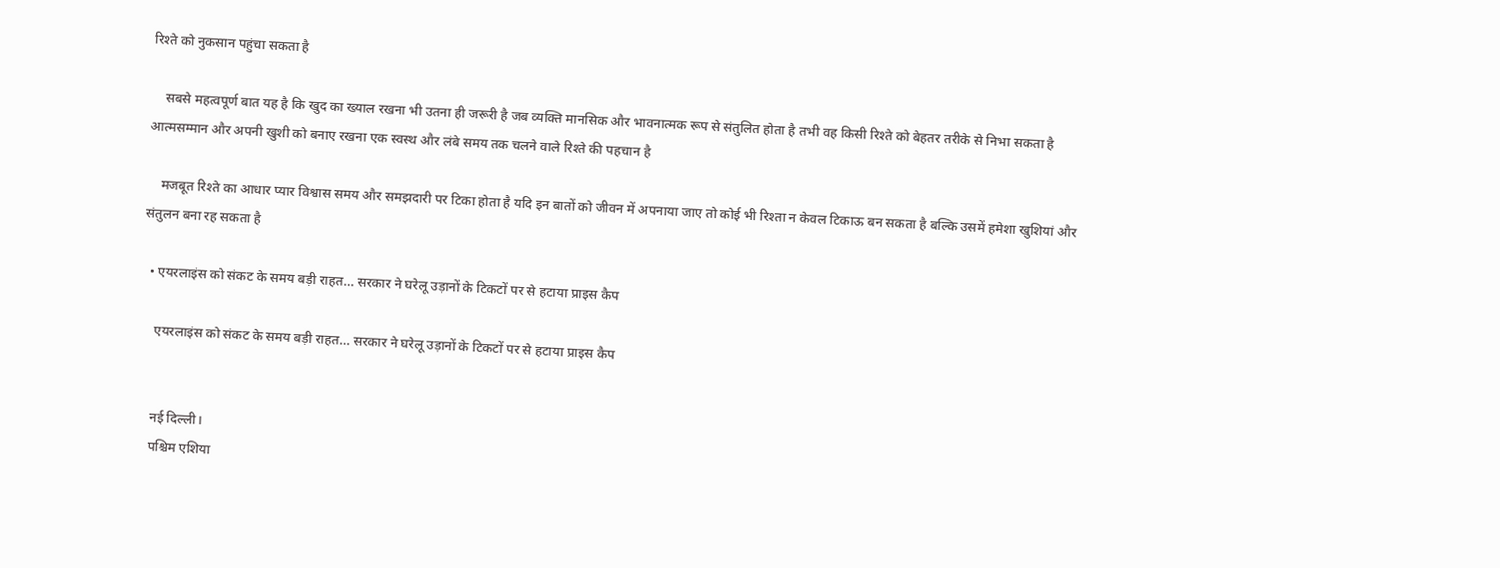रिश्ते को नुकसान पहुंचा सकता है

    सबसे महत्वपूर्ण बात यह है कि खुद का ख्याल रखना भी उतना ही जरूरी है जब व्यक्ति मानसिक और भावनात्मक रूप से संतुलित होता है तभी वह किसी रिश्ते को बेहतर तरीके से निभा सकता है आत्मसम्मान और अपनी खुशी को बनाए रखना एक स्वस्थ और लंबे समय तक चलने वाले रिश्ते की पहचान है

    मजबूत रिश्ते का आधार प्यार विश्वास समय और समझदारी पर टिका होता है यदि इन बातों को जीवन में अपनाया जाए तो कोई भी रिश्ता न केवल टिकाऊ बन सकता है बल्कि उसमें हमेशा खुशियां और संतुलन बना रह सकता है

  • एयरलाइंस को संकट के समय बड़ी राहत… सरकार ने घरेलू उड़ानों के टिकटों पर से हटाया प्राइस कैप

    एयरलाइंस को संकट के समय बड़ी राहत… सरकार ने घरेलू उड़ानों के टिकटों पर से हटाया प्राइस कैप


    नई दिल्ली।
    पश्चिम एशिया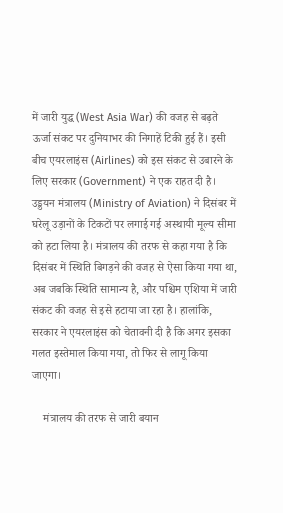में जारी युद्ध (West Asia War) की वजह से बढ़ते ऊर्जा संकट पर दुनियाभर की निगाहें टिकी हुई हैं। इसी बीच एयरलाइंस (Airlines) को इस संकट से उबारने के लिए सरकार (Government) ने एक राहत दी है। उड्डयन मंत्रालय (Ministry of Aviation) ने दिसंबर में घरेलू उड़ानों के टिकटों पर लगाई गई अस्थायी मूल्य सीमा को हटा लिया है। मंत्रालय की तरफ से कहा गया है कि दिसंबर में स्थिति बिगड़ने की वजह से ऐसा किया गया था, अब जबकि स्थिति सामान्य है, और पश्चिम एशिया में जारी संकट की वजह से इसे हटाया जा रहा है। हालांकि, सरकार ने एयरलाइंस को चेतावनी दी है कि अगर इसका गलत इस्तेमाल किया गया, तो फिर से लागू किया जाएगा।

    मंत्रालय की तरफ से जारी बयान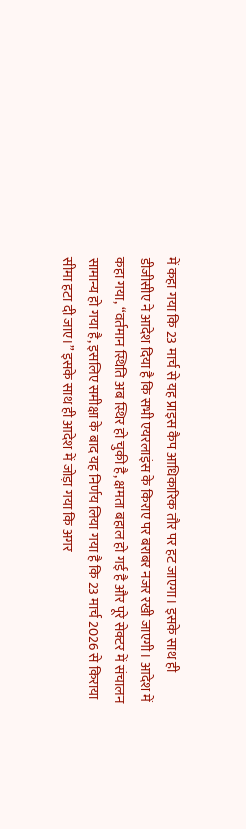में कहा गया कि 23 मार्च से यह प्राइस कैप आधिकारिक तौर पर हट जाएगा। इसके साथ ही डीजीसीए ने आदेश दिया है कि सभी एयरलाइंस के किराए पर बराबर नजर रखी जाएगी। आदेश में कहा गया, “वर्तमान स्थिति अब स्थिर हो चुकी है, क्षमता बहाल हो गई है और पूरे सेक्टर में संचालन सामान्य हो गया है, इसलिए समीक्षा के बाद यह निर्णय लिया गया है कि 23 मार्च 2026 से किराया सीमा हटा दी जाए।” इसके साथ ही आदेश में जोड़ा गया कि अगर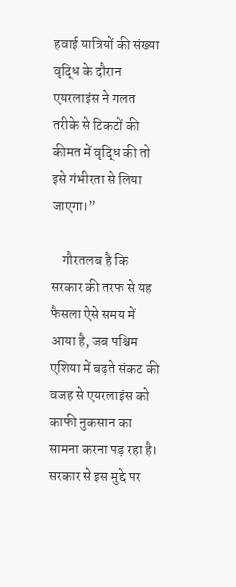हवाई यात्रियों की संख्या वृद्धि के दौरान एयरलाइंस ने गलत तरीके से टिकटों की कीमत में वृद्धि की तो इसे गंभीरता से लिया जाएगा।”

    गौरतलब है कि सरकार की तरफ से यह फैसला ऐसे समय में आया है, जब पश्चिम एशिया में बढ़ते संकट की वजह से एयरलाइंस को काफी नुकसान का सामना करना पड़ रहा है। सरकार से इस मुद्दे पर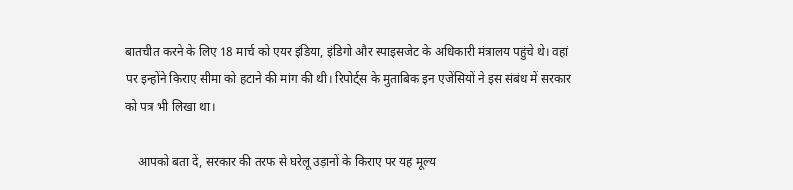बातचीत करने के लिए 18 मार्च को एयर इंडिया, इंडिगो और स्पाइसजेट के अधिकारी मंत्रालय पहुंचे थे। वहां पर इन्होंने किराए सीमा को हटाने की मांग की थी। रिपोर्ट्स के मुताबिक इन एजेंसियों ने इस संबंध में सरकार को पत्र भी लिखा था।

    आपको बता दें, सरकार की तरफ से घरेलू उड़ानों के किराए पर यह मूल्य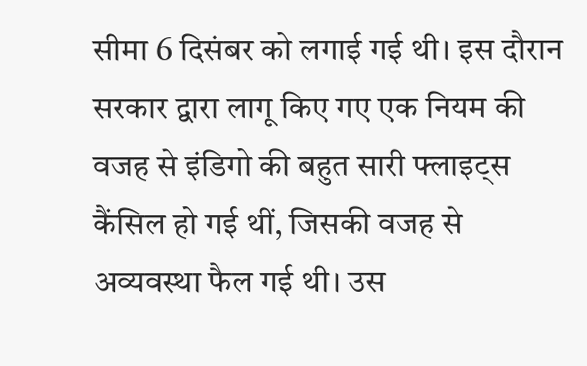सीमा 6 दिसंबर को लगाई गई थी। इस दौरान सरकार द्वारा लागू किए गए एक नियम की वजह से इंडिगो की बहुत सारी फ्लाइट्स कैंसिल हो गई थीं, जिसकी वजह से अव्यवस्था फैल गई थी। उस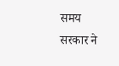समय सरकार ने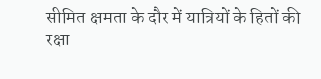सीमित क्षमता के दौर में यात्रियों के हितों की रक्षा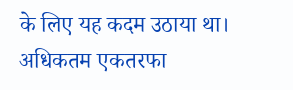के लिए यह कदम उठाया था। अधिकतम एकतरफा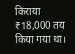किराया ₹18,000 तय किया गया था।